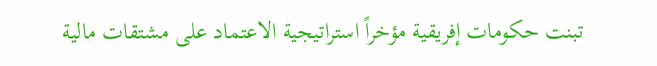تبنت حكومات إفريقية مؤخراً استراتيجية الاعتماد على مشتقات مالية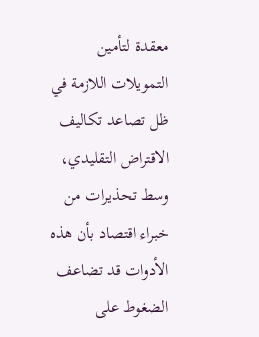معقدة لتأمين التمويلات اللازمة في ظل تصاعد تكاليف الاقتراض التقليدي، وسط تحذيرات من خبراء اقتصاد بأن هذه الأدوات قد تضاعف الضغوط على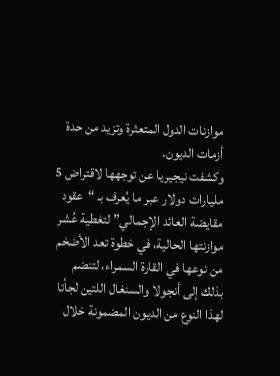موازنات الدول المتعثرة وتزيد من حدة أزمات الديون.
وكشفت نيجيريا عن توجهها لاقتراض 5 مليارات دولار عبر ما يُعرف بـ “عقود مقايضة العائد الإجمالي” لتغطية عُشر موازنتها الحالية، في خطوة تعد الأضخم من نوعها في القارة السمراء، لتنضم بذلك إلى أنجولا والسنغال اللتين لجأتا لهذا النوع من الديون المضمونة خلال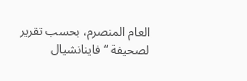العام المنصرم، بحسب تقرير لصحيفة “فاينانشيال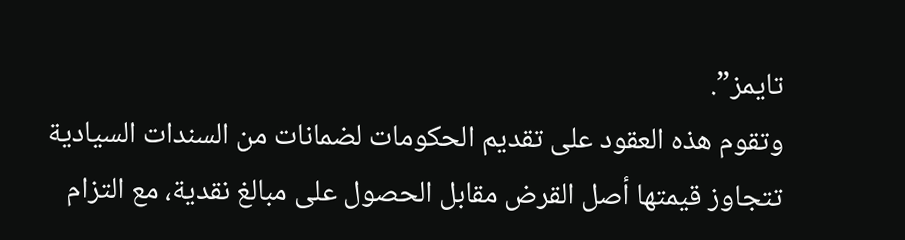تايمز”.
وتقوم هذه العقود على تقديم الحكومات لضمانات من السندات السيادية تتجاوز قيمتها أصل القرض مقابل الحصول على مبالغ نقدية، مع التزام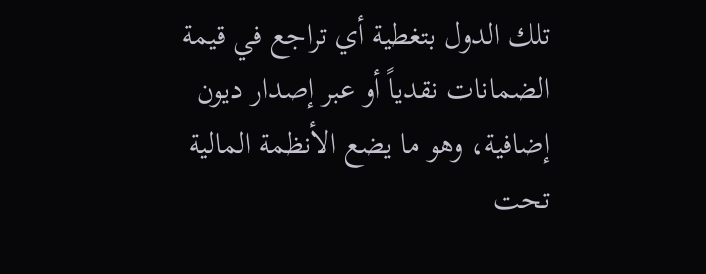تلك الدول بتغطية أي تراجع في قيمة الضمانات نقدياً أو عبر إصدار ديون إضافية، وهو ما يضع الأنظمة المالية تحت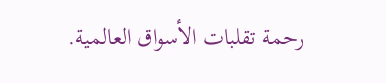رحمة تقلبات الأسواق العالمية.